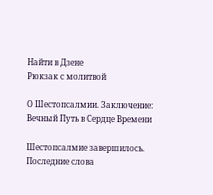Найти в Дзене
Рюкзак с молитвой

О Шестопсалмии. Заключение: Вечный Путь в Сердце Времени

Шестопсалмие завершилось. Последние слова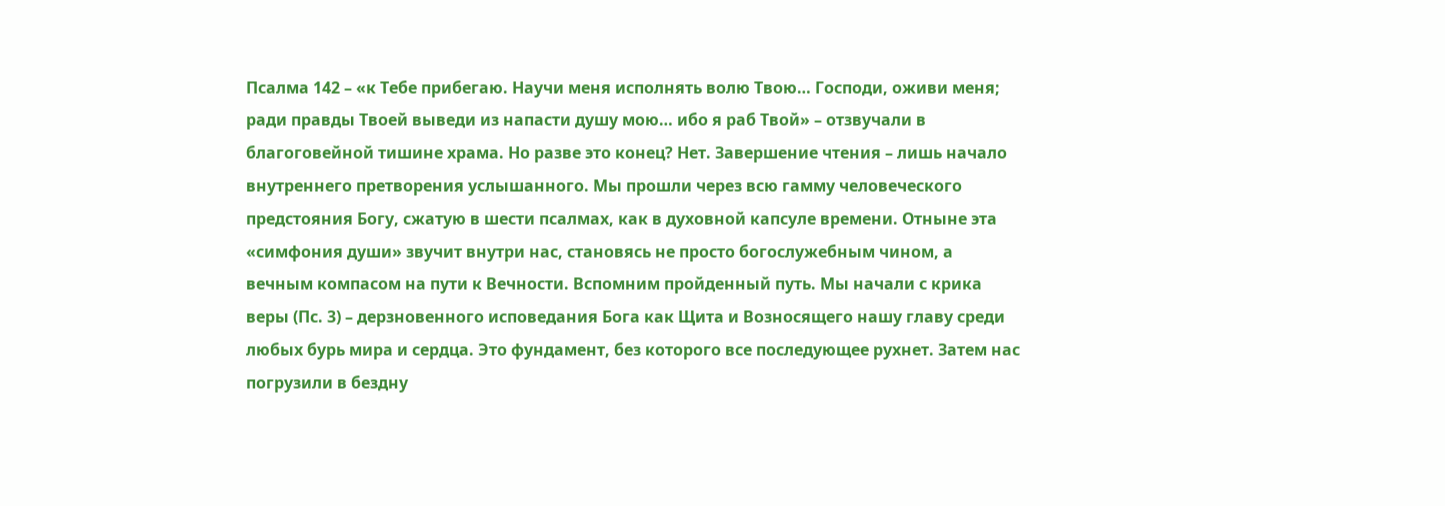Псалма 142 – «к Тебе прибегаю. Научи меня исполнять волю Твою… Господи, оживи меня; ради правды Твоей выведи из напасти душу мою… ибо я раб Твой» – отзвучали в благоговейной тишине храма. Но разве это конец? Нет. Завершение чтения – лишь начало внутреннего претворения услышанного. Мы прошли через всю гамму человеческого предстояния Богу, сжатую в шести псалмах, как в духовной капсуле времени. Отныне эта «симфония души» звучит внутри нас, становясь не просто богослужебным чином, а вечным компасом на пути к Вечности. Вспомним пройденный путь. Мы начали с крика веры (Пс. 3) – дерзновенного исповедания Бога как Щита и Возносящего нашу главу среди любых бурь мира и сердца. Это фундамент, без которого все последующее рухнет. Затем нас погрузили в бездну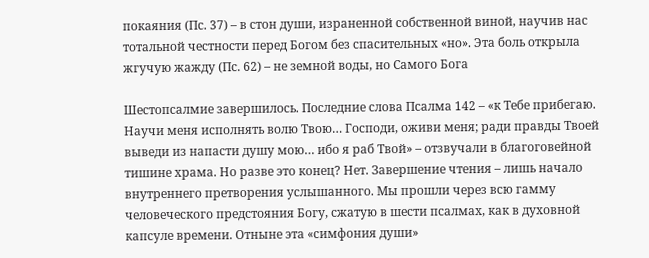покаяния (Пс. 37) – в стон души, израненной собственной виной, научив нас тотальной честности перед Богом без спасительных «но». Эта боль открыла жгучую жажду (Пс. 62) – не земной воды, но Самого Бога

Шестопсалмие завершилось. Последние слова Псалма 142 – «к Тебе прибегаю. Научи меня исполнять волю Твою… Господи, оживи меня; ради правды Твоей выведи из напасти душу мою… ибо я раб Твой» – отзвучали в благоговейной тишине храма. Но разве это конец? Нет. Завершение чтения – лишь начало внутреннего претворения услышанного. Мы прошли через всю гамму человеческого предстояния Богу, сжатую в шести псалмах, как в духовной капсуле времени. Отныне эта «симфония души»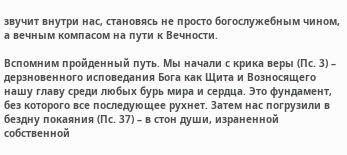звучит внутри нас, становясь не просто богослужебным чином, а вечным компасом на пути к Вечности.

Вспомним пройденный путь. Мы начали с крика веры (Пс. 3) – дерзновенного исповедания Бога как Щита и Возносящего нашу главу среди любых бурь мира и сердца. Это фундамент, без которого все последующее рухнет. Затем нас погрузили в бездну покаяния (Пс. 37) – в стон души, израненной собственной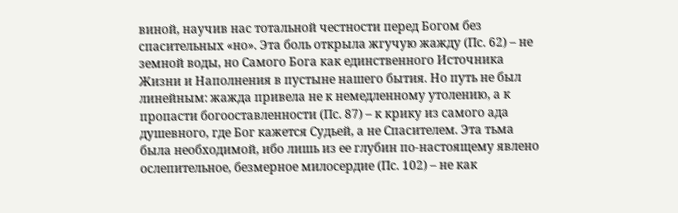виной, научив нас тотальной честности перед Богом без спасительных «но». Эта боль открыла жгучую жажду (Пс. 62) – не земной воды, но Самого Бога как единственного Источника Жизни и Наполнения в пустыне нашего бытия. Но путь не был линейным: жажда привела не к немедленному утолению, а к пропасти богооставленности (Пс. 87) – к крику из самого ада душевного, где Бог кажется Судьей, а не Спасителем. Эта тьма была необходимой, ибо лишь из ее глубин по-настоящему явлено ослепительное, безмерное милосердие (Пс. 102) – не как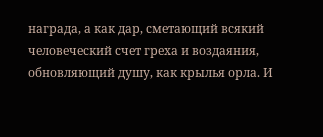награда, а как дар, сметающий всякий человеческий счет греха и воздаяния, обновляющий душу, как крылья орла. И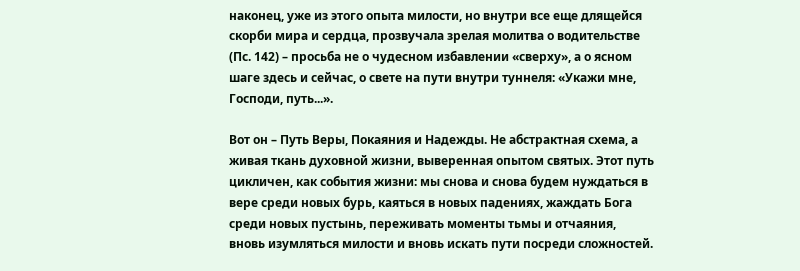наконец, уже из этого опыта милости, но внутри все еще длящейся скорби мира и сердца, прозвучала зрелая молитва о водительстве (Пс. 142) – просьба не о чудесном избавлении «сверху», а о ясном шаге здесь и сейчас, о свете на пути внутри туннеля: «Укажи мне, Господи, путь...».

Вот он – Путь Веры, Покаяния и Надежды. Не абстрактная схема, а живая ткань духовной жизни, выверенная опытом святых. Этот путь цикличен, как события жизни: мы снова и снова будем нуждаться в вере среди новых бурь, каяться в новых падениях, жаждать Бога среди новых пустынь, переживать моменты тьмы и отчаяния, вновь изумляться милости и вновь искать пути посреди сложностей.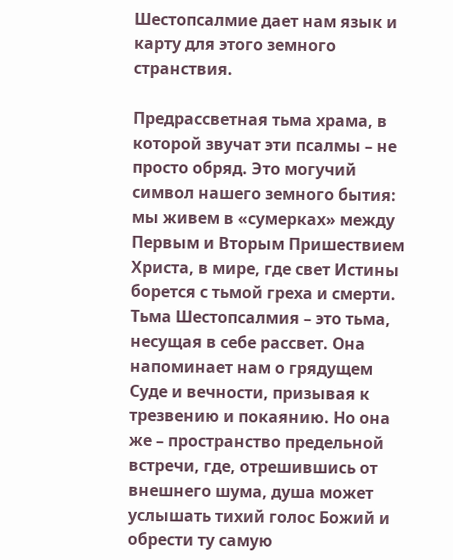Шестопсалмие дает нам язык и карту для этого земного странствия.

Предрассветная тьма храма, в которой звучат эти псалмы – не просто обряд. Это могучий символ нашего земного бытия: мы живем в «сумерках» между Первым и Вторым Пришествием Христа, в мире, где свет Истины борется с тьмой греха и смерти. Тьма Шестопсалмия – это тьма, несущая в себе рассвет. Она напоминает нам о грядущем Суде и вечности, призывая к трезвению и покаянию. Но она же – пространство предельной встречи, где, отрешившись от внешнего шума, душа может услышать тихий голос Божий и обрести ту самую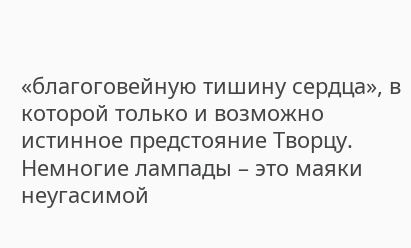«благоговейную тишину сердца», в которой только и возможно истинное предстояние Творцу. Немногие лампады – это маяки неугасимой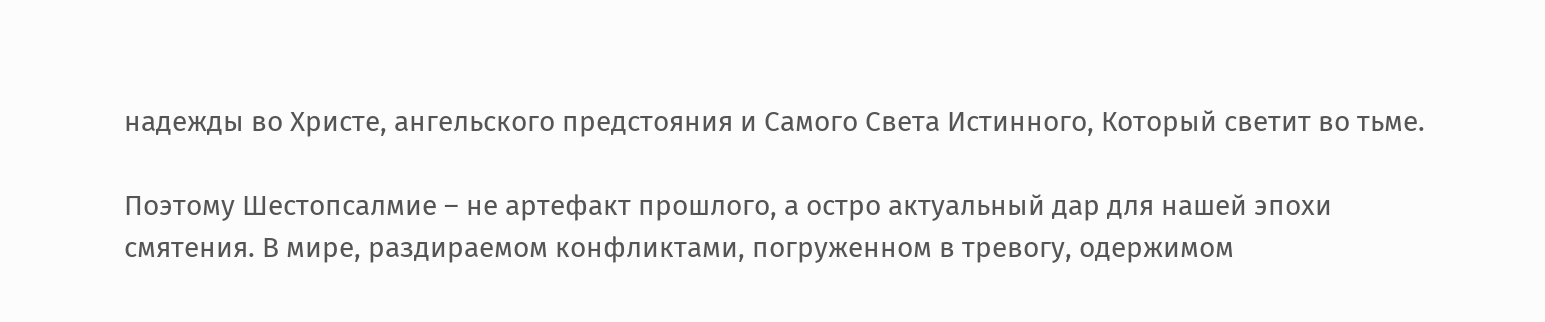надежды во Христе, ангельского предстояния и Самого Света Истинного, Который светит во тьме.

Поэтому Шестопсалмие – не артефакт прошлого, а остро актуальный дар для нашей эпохи смятения. В мире, раздираемом конфликтами, погруженном в тревогу, одержимом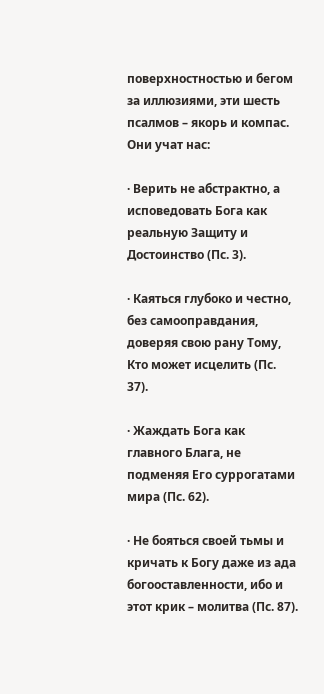поверхностностью и бегом за иллюзиями, эти шесть псалмов – якорь и компас. Они учат нас:

· Верить не абстрактно, а исповедовать Бога как реальную Защиту и Достоинство (Пс. 3).

· Каяться глубоко и честно, без самооправдания, доверяя свою рану Тому, Кто может исцелить (Пс. 37).

· Жаждать Бога как главного Блага, не подменяя Его суррогатами мира (Пс. 62).

· Не бояться своей тьмы и кричать к Богу даже из ада богооставленности, ибо и этот крик – молитва (Пс. 87).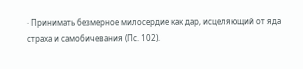· Принимать безмерное милосердие как дар, исцеляющий от яда страха и самобичевания (Пс. 102).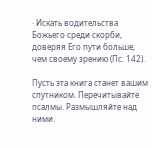· Искать водительства Божьего среди скорби, доверяя Его пути больше, чем своему зрению (Пс. 142).

Пусть эта книга станет вашим спутником. Перечитывайте псалмы. Размышляйте над ними.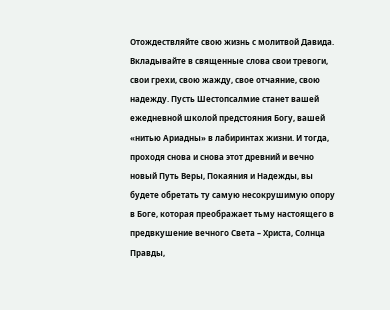Отождествляйте свою жизнь с молитвой Давида. Вкладывайте в священные слова свои тревоги, свои грехи, свою жажду, свое отчаяние, свою надежду. Пусть Шестопсалмие станет вашей ежедневной школой предстояния Богу, вашей «нитью Ариадны» в лабиринтах жизни. И тогда, проходя снова и снова этот древний и вечно новый Путь Веры, Покаяния и Надежды, вы будете обретать ту самую несокрушимую опору в Боге, которая преображает тьму настоящего в предвкушение вечного Света – Христа, Солнца Правды,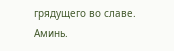грядущего во славе. Аминь.